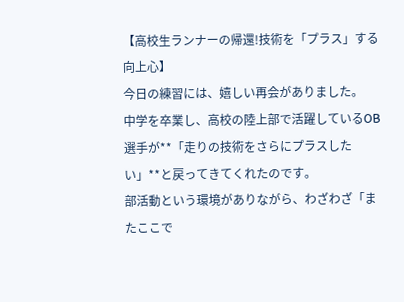【高校生ランナーの帰還!技術を「プラス」する向上心】
今日の練習には、嬉しい再会がありました。
中学を卒業し、高校の陸上部で活躍しているOB選手が**「走りの技術をさらにプラスしたい」**と戻ってきてくれたのです。
部活動という環境がありながら、わざわざ「またここで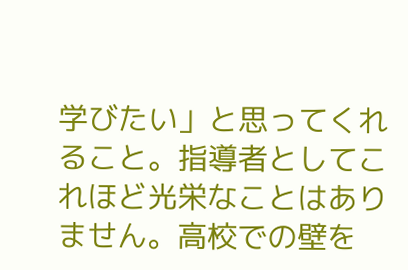学びたい」と思ってくれること。指導者としてこれほど光栄なことはありません。高校での壁を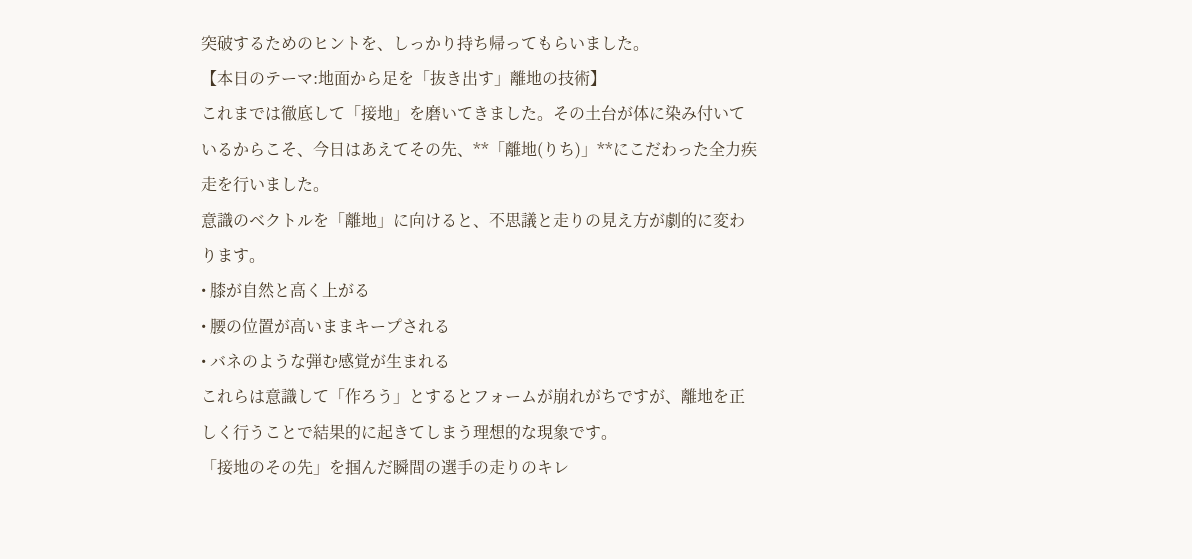突破するためのヒントを、しっかり持ち帰ってもらいました。
【本日のテーマ:地面から足を「抜き出す」離地の技術】
これまでは徹底して「接地」を磨いてきました。その土台が体に染み付いているからこそ、今日はあえてその先、**「離地(りち)」**にこだわった全力疾走を行いました。
意識のベクトルを「離地」に向けると、不思議と走りの見え方が劇的に変わります。
• 膝が自然と高く上がる
• 腰の位置が高いままキープされる
• バネのような弾む感覚が生まれる
これらは意識して「作ろう」とするとフォームが崩れがちですが、離地を正しく行うことで結果的に起きてしまう理想的な現象です。
「接地のその先」を掴んだ瞬間の選手の走りのキレ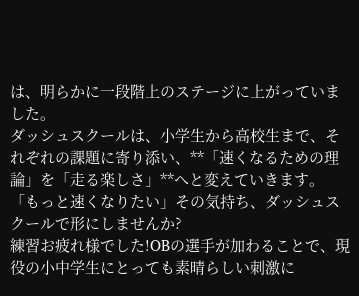は、明らかに一段階上のステージに上がっていました。
ダッシュスクールは、小学生から高校生まで、それぞれの課題に寄り添い、**「速くなるための理論」を「走る楽しさ」**へと変えていきます。
「もっと速くなりたい」その気持ち、ダッシュスクールで形にしませんか?
練習お疲れ様でした!OBの選手が加わることで、現役の小中学生にとっても素晴らしい刺激に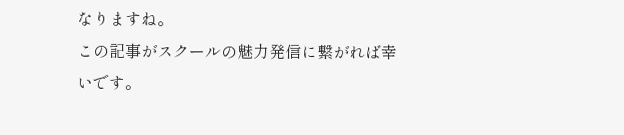なりますね。
この記事がスクールの魅力発信に繋がれば幸いです。